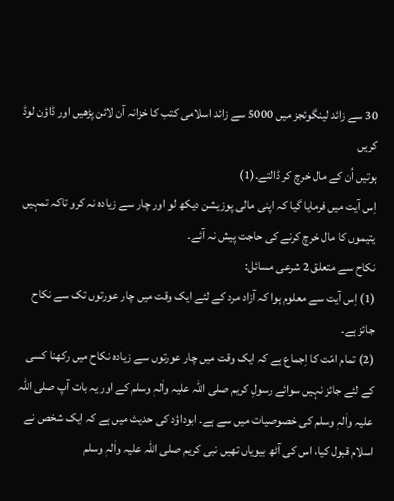30 سے زائد لینگوئجز میں 5000 سے زائد اسلامی کتب کا خزانہ آن لائن پڑھیں اور ڈاؤن لوڈ کریں
ہوتیں اُن کے مال خرچ کر ڈالتے۔(1)
اِس آیت میں فرمایا گیا کہ اپنی مالی پوزیشن دیکھ لو اور چار سے زیادہ نہ کرو تاکہ تمہیں یتیموں کا مال خرچ کرنے کی حاجت پیش نہ آئے۔
نکاح سے متعلق 2 شرعی مسائل:
(1) اِس آیت سے معلوم ہوا کہ آزاد مرد کے لئے ایک وقت میں چار عورتوں تک سے نکاح جائز ہے۔
(2) تمام امّت کا اِجماع ہے کہ ایک وقت میں چار عورتوں سے زیادہ نکاح میں رکھنا کسی کے لئے جائز نہیں سوائے رسولِ کریم صلی اللہ علیہ واٰلہٖ وسلم کے اور یہ بات آپ صلی اللہ علیہ واٰلہٖ وسلم کی خصوصیات میں سے ہے۔ ابوداؤد کی حدیث میں ہے کہ ایک شخص نے اسلام قبول کیا، اس کی آٹھ بیویاں تھیں نبی کریم صلی اللہ علیہ واٰلہٖ وسلم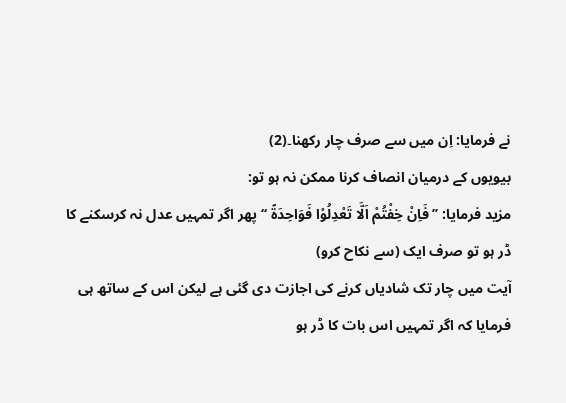نے فرمایا: اِن میں سے صرف چار رکھنا۔(2)
بیویوں کے درمیان انصاف کرنا ممکن نہ ہو تو:
مزید فرمایا: ’’ فَاِنْ خِفْتُمْ اَلَّا تَعْدِلُوْا فَوَاحِدَۃً ‘‘پھر اگر تمہیں عدل نہ کرسکنے کا ڈر ہو تو صرف ایک (سے نکاح کرو)
آیت میں چار تک شادیاں کرنے کی اجازت دی گئی ہے لیکن اس کے ساتھ ہی فرمایا کہ اگر تمہیں اس بات کا ڈر ہو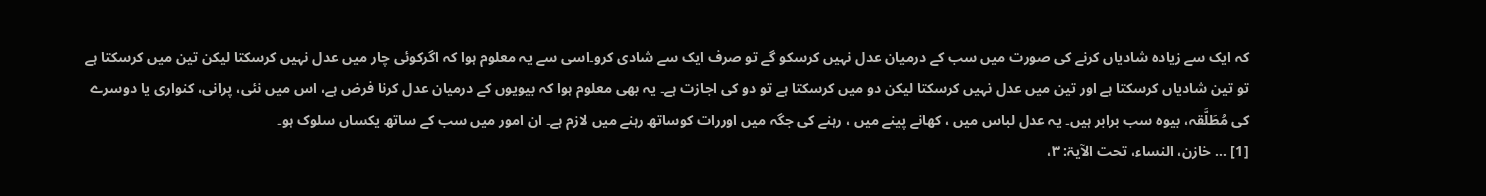کہ ایک سے زیادہ شادیاں کرنے کی صورت میں سب کے درمیان عدل نہیں کرسکو گے تو صرف ایک سے شادی کرو۔اسی سے یہ معلوم ہوا کہ اگرکوئی چار میں عدل نہیں کرسکتا لیکن تین میں کرسکتا ہے تو تین شادیاں کرسکتا ہے اور تین میں عدل نہیں کرسکتا لیکن دو میں کرسکتا ہے تو دو کی اجازت ہے۔ یہ بھی معلوم ہوا کہ بیویوں کے درمیان عدل کرنا فرض ہے، اس میں نئی، پرانی، کنواری یا دوسرے کی مُطَلَّقہ، بیوہ سب برابر ہیں۔ یہ عدل لباس میں ، کھانے پینے میں ، رہنے کی جگہ میں اوررات کوساتھ رہنے میں لازم ہے۔ ان امور میں سب کے ساتھ یکساں سلوک ہو۔
[1] … خازن، النساء، تحت الآیۃ: ۳،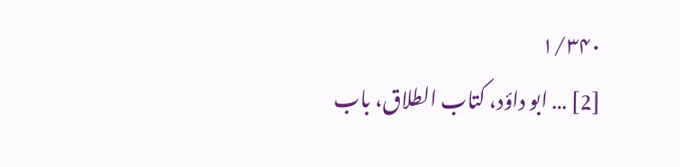۱/۳۴۰
[2] … ابو داؤد، کتاب الطلاق، باب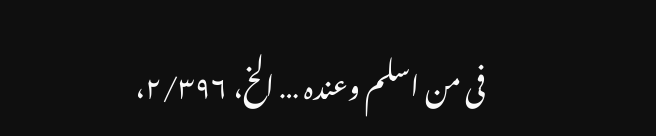فی من اسلم وعندہ … الخ، ۲/۳۹۶،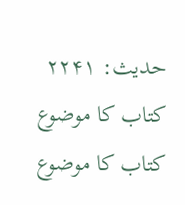حدیث: ۲۲۴۱
کتاب کا موضوع
کتاب کا موضوع